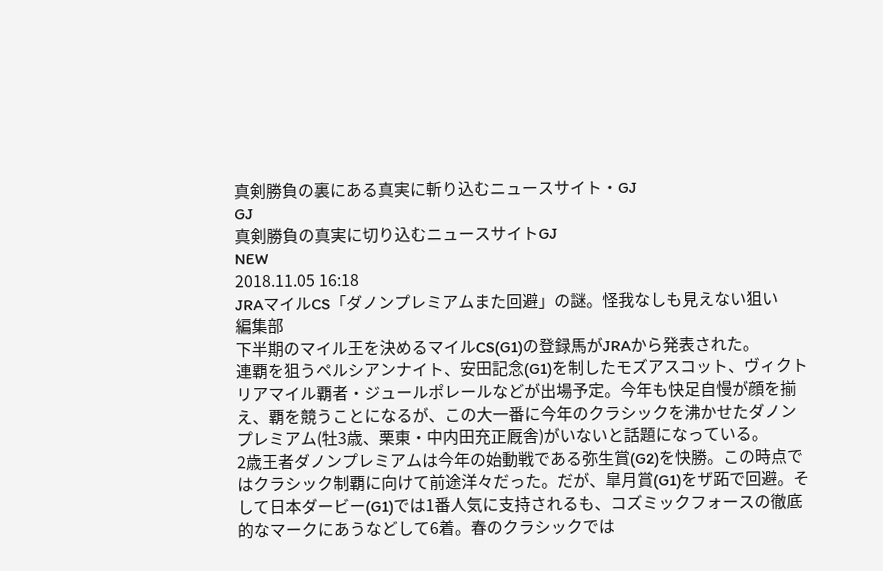真剣勝負の裏にある真実に斬り込むニュースサイト・GJ
GJ
真剣勝負の真実に切り込むニュースサイトGJ
NEW
2018.11.05 16:18
JRAマイルCS「ダノンプレミアムまた回避」の謎。怪我なしも見えない狙い
編集部
下半期のマイル王を決めるマイルCS(G1)の登録馬がJRAから発表された。
連覇を狙うペルシアンナイト、安田記念(G1)を制したモズアスコット、ヴィクトリアマイル覇者・ジュールポレールなどが出場予定。今年も快足自慢が顔を揃え、覇を競うことになるが、この大一番に今年のクラシックを沸かせたダノンプレミアム(牡3歳、栗東・中内田充正厩舎)がいないと話題になっている。
2歳王者ダノンプレミアムは今年の始動戦である弥生賞(G2)を快勝。この時点ではクラシック制覇に向けて前途洋々だった。だが、皐月賞(G1)をザ跖で回避。そして日本ダービー(G1)では1番人気に支持されるも、コズミックフォースの徹底的なマークにあうなどして6着。春のクラシックでは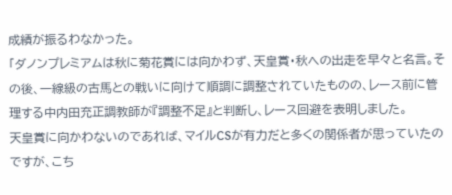成績が振るわなかった。
「ダノンプレミアムは秋に菊花賞には向かわず、天皇賞・秋への出走を早々と名言。その後、一線級の古馬との戦いに向けて順調に調整されていたものの、レース前に管理する中内田充正調教師が『調整不足』と判断し、レース回避を表明しました。
天皇賞に向かわないのであれば、マイルCSが有力だと多くの関係者が思っていたのですが、こち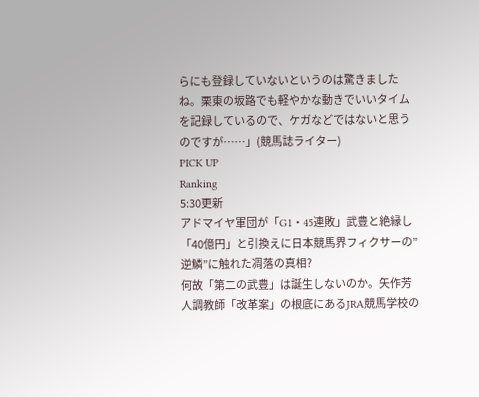らにも登録していないというのは驚きましたね。栗東の坂路でも軽やかな動きでいいタイムを記録しているので、ケガなどではないと思うのですが……」(競馬誌ライター)
PICK UP
Ranking
5:30更新
アドマイヤ軍団が「G1・45連敗」武豊と絶縁し「40億円」と引換えに日本競馬界フィクサーの”逆鱗”に触れた凋落の真相?
何故「第二の武豊」は誕生しないのか。矢作芳人調教師「改革案」の根底にあるJRA競馬学校の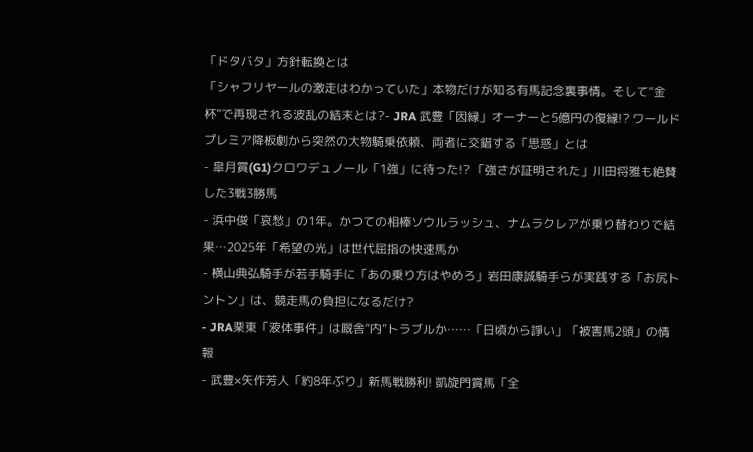「ドタバタ」方針転換とは
「シャフリヤールの激走はわかっていた」本物だけが知る有馬記念裏事情。そして“金杯”で再現される波乱の結末とは?- JRA 武豊「因縁」オーナーと5億円の復縁!? ワールドプレミア降板劇から突然の大物騎乗依頼、両者に交錯する「思惑」とは
- 皐月賞(G1)クロワデュノール「1強」に待った!? 「強さが証明された」川田将雅も絶賛した3戦3勝馬
- 浜中俊「哀愁」の1年。かつての相棒ソウルラッシュ、ナムラクレアが乗り替わりで結果…2025年「希望の光」は世代屈指の快速馬か
- 横山典弘騎手が若手騎手に「あの乗り方はやめろ」岩田康誠騎手らが実践する「お尻トントン」は、競走馬の負担になるだけ?
- JRA栗東「液体事件」は厩舎”内”トラブルか……「日頃から諍い」「被害馬2頭」の情報
- 武豊×矢作芳人「約8年ぶり」新馬戦勝利! 凱旋門賞馬「全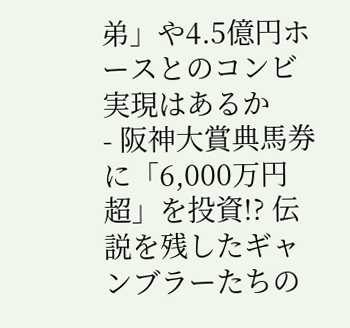弟」や4.5億円ホースとのコンビ実現はあるか
- 阪神大賞典馬券に「6,000万円超」を投資!? 伝説を残したギャンブラーたちの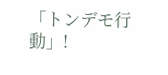「トンデモ行動」!